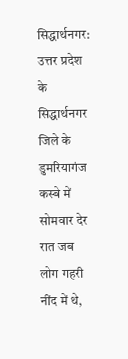सिद्धार्थनगर: उत्तर प्रदेश के सिद्धार्थनगर जिले के डुमरियागंज कस्बे में सोमवार देर रात जब लोग गहरी नींद में थे,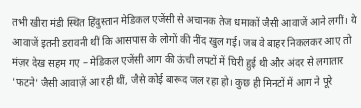तभी खीरा मंडी स्थित हिंदुस्तान मेडिकल एजेंसी से अचानक तेज धमाकों जैसी आवाजें आने लगीं। ये आवाजें इतनी डरावनी थीं कि आसपास के लोगों की नींद खुल गई। जब वे बाहर निकलकर आए तो मंज़र देख सहम गए – मेडिकल एजेंसी आग की ऊंची लपटों में घिरी हुई थी और अंदर से लगातार 'फटने' जैसी आवाज़ें आ रही थीं, जैसे कोई बारूद जल रहा हो। कुछ ही मिनटों में आग ने पूरे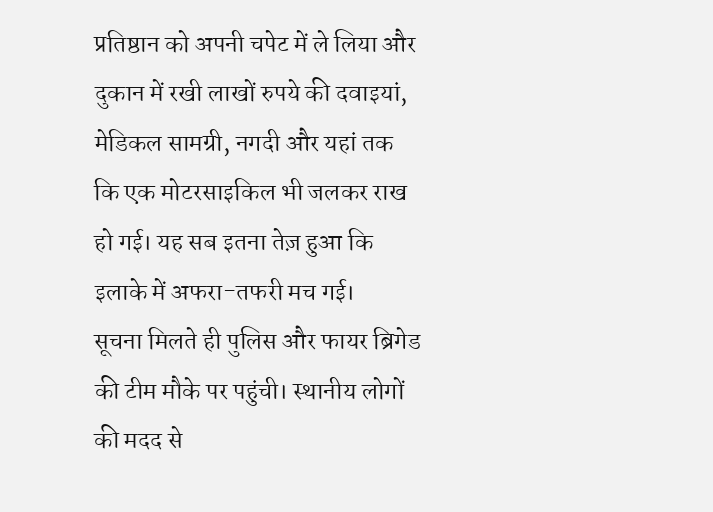प्रतिष्ठान को अपनी चपेट में ले लिया और दुकान में रखी लाखों रुपये की दवाइयां, मेडिकल सामग्री, नगदी और यहां तक कि एक मोटरसाइकिल भी जलकर राख हो गई। यह सब इतना तेज़ हुआ कि इलाके में अफरा-तफरी मच गई।
सूचना मिलते ही पुलिस और फायर ब्रिगेड की टीम मौके पर पहुंची। स्थानीय लोगों की मदद से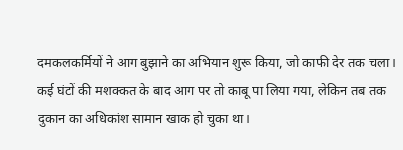दमकलकर्मियों ने आग बुझाने का अभियान शुरू किया, जो काफी देर तक चला।
कई घंटों की मशक्कत के बाद आग पर तो काबू पा लिया गया, लेकिन तब तक दुकान का अधिकांश सामान खाक हो चुका था।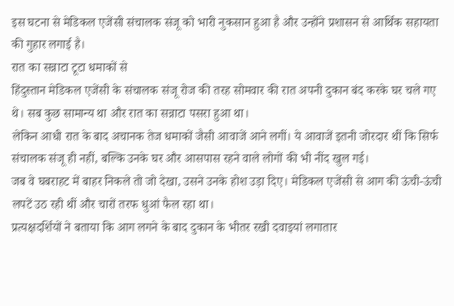इस घटना से मेडिकल एजेंसी संचालक संजू को भारी नुकसान हुआ है और उन्होंने प्रशासन से आर्थिक सहायता की गुहार लगाई है।
रात का सन्नाटा टूटा धमाकों से
हिंदुस्तान मेडिकल एजेंसी के संचालक संजू रोज की तरह सोमवार की रात अपनी दुकान बंद करके घर चले गए थे। सब कुछ सामान्य था और रात का सन्नाटा पसरा हुआ था।
लेकिन आधी रात के बाद अचानक तेज धमाकों जैसी आवाजें आने लगीं। ये आवाजें इतनी जोरदार थीं कि सिर्फ संचालक संजू ही नहीं, बल्कि उनके घर और आसपास रहने वाले लोगों की भी नींद खुल गई।
जब वे घबराहट में बाहर निकले तो जो देखा, उसने उनके होश उड़ा दिए। मेडिकल एजेंसी से आग की ऊंची-ऊंची लपटें उठ रही थीं और चारों तरफ धुआं फैल रहा था।
प्रत्यक्षदर्शियों ने बताया कि आग लगने के बाद दुकान के भीतर रखी दवाइयां लगातार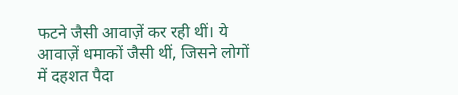फटने जैसी आवाज़ें कर रही थीं। ये आवाज़ें धमाकों जैसी थीं, जिसने लोगों में दहशत पैदा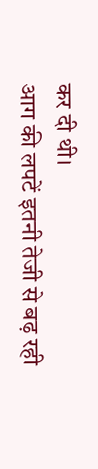कर दी थी।
आग की लपटें इतनी तेजी से बढ़ रही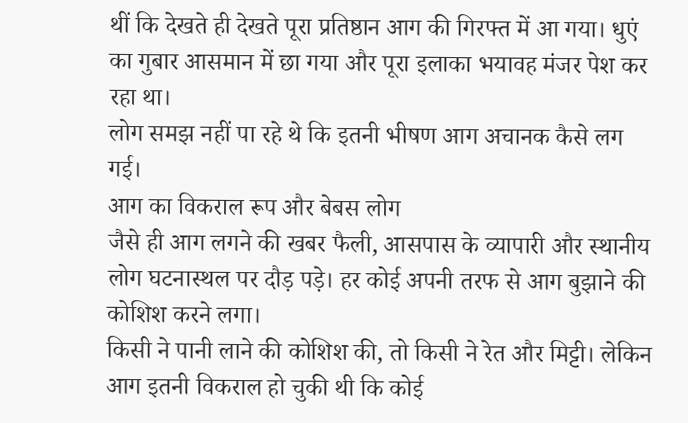थीं कि देखते ही देखते पूरा प्रतिष्ठान आग की गिरफ्त में आ गया। धुएं का गुबार आसमान में छा गया और पूरा इलाका भयावह मंजर पेश कर रहा था।
लोग समझ नहीं पा रहे थे कि इतनी भीषण आग अचानक कैसे लग गई।
आग का विकराल रूप और बेबस लोग
जैसे ही आग लगने की खबर फैली, आसपास के व्यापारी और स्थानीय लोग घटनास्थल पर दौड़ पड़े। हर कोई अपनी तरफ से आग बुझाने की कोशिश करने लगा।
किसी ने पानी लाने की कोशिश की, तो किसी ने रेत और मिट्टी। लेकिन आग इतनी विकराल हो चुकी थी कि कोई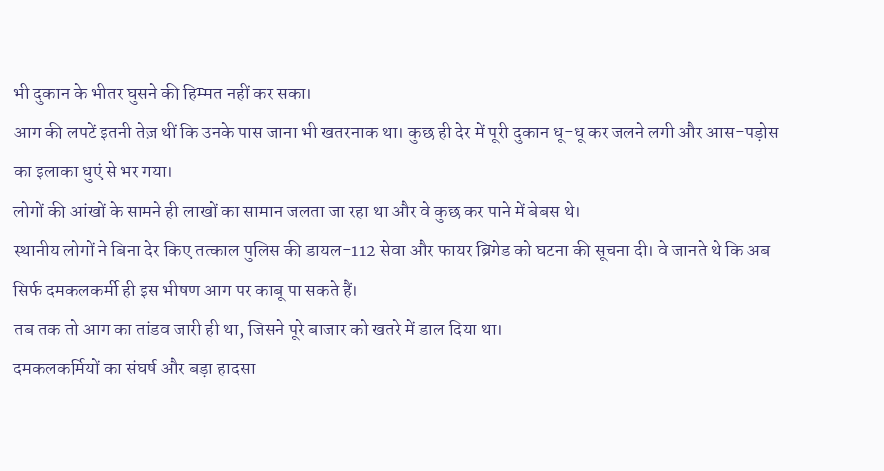भी दुकान के भीतर घुसने की हिम्मत नहीं कर सका।
आग की लपटें इतनी तेज़ थीं कि उनके पास जाना भी खतरनाक था। कुछ ही देर में पूरी दुकान धू-धू कर जलने लगी और आस-पड़ोस का इलाका धुएं से भर गया।
लोगों की आंखों के सामने ही लाखों का सामान जलता जा रहा था और वे कुछ कर पाने में बेबस थे।
स्थानीय लोगों ने बिना देर किए तत्काल पुलिस की डायल-112 सेवा और फायर ब्रिगेड को घटना की सूचना दी। वे जानते थे कि अब सिर्फ दमकलकर्मी ही इस भीषण आग पर काबू पा सकते हैं।
तब तक तो आग का तांडव जारी ही था, जिसने पूरे बाजार को खतरे में डाल दिया था।
दमकलकर्मियों का संघर्ष और बड़ा हादसा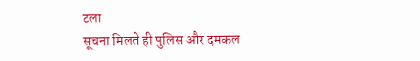टला
सूचना मिलते ही पुलिस और दमकल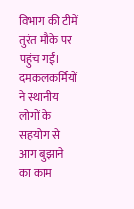विभाग की टीमें तुरंत मौके पर पहुंच गईं। दमकलकर्मियों ने स्थानीय लोगों के सहयोग से आग बुझाने का काम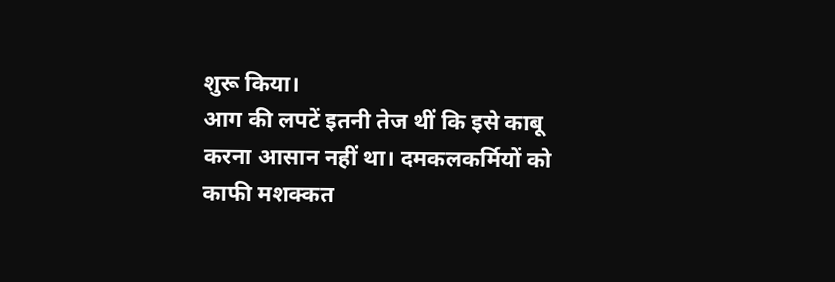शुरू किया।
आग की लपटें इतनी तेज थीं कि इसे काबू करना आसान नहीं था। दमकलकर्मियों को काफी मशक्कत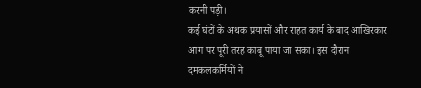करनी पड़ी।
कई घंटों के अथक प्रयासों और राहत कार्य के बाद आखिरकार आग पर पूरी तरह काबू पाया जा सका। इस दौरान दमकलकर्मियों ने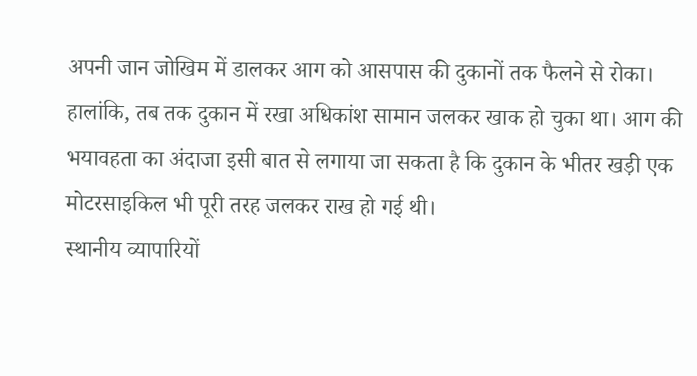अपनी जान जोखिम में डालकर आग को आसपास की दुकानों तक फैलने से रोका।
हालांकि, तब तक दुकान में रखा अधिकांश सामान जलकर खाक हो चुका था। आग की भयावहता का अंदाजा इसी बात से लगाया जा सकता है कि दुकान के भीतर खड़ी एक मोटरसाइकिल भी पूरी तरह जलकर राख हो गई थी।
स्थानीय व्यापारियों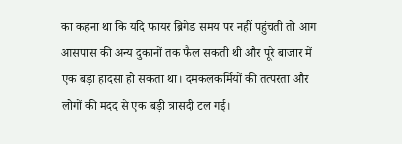का कहना था कि यदि फायर ब्रिगेड समय पर नहीं पहुंचती तो आग आसपास की अन्य दुकानों तक फैल सकती थी और पूरे बाजार में एक बड़ा हादसा हो सकता था। दमकलकर्मियों की तत्परता और लोगों की मदद से एक बड़ी त्रासदी टल गई।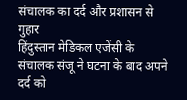संचालक का दर्द और प्रशासन से गुहार
हिंदुस्तान मेडिकल एजेंसी के संचालक संजू ने घटना के बाद अपने दर्द को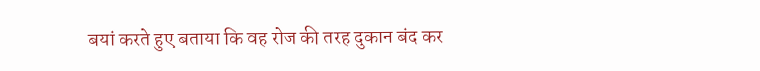बयां करते हुए बताया कि वह रोज की तरह दुकान बंद कर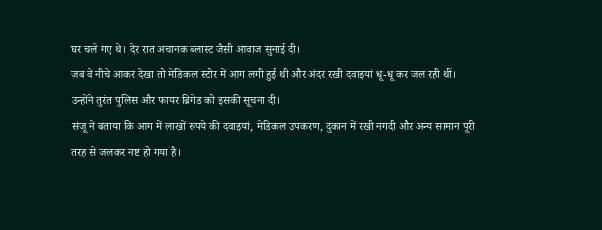घर चले गए थे। देर रात अचानक ब्लास्ट जैसी आवाज सुनाई दी।
जब वे नीचे आकर देखा तो मेडिकल स्टोर में आग लगी हुई थी और अंदर रखी दवाइयां धू-धू कर जल रही थीं। उन्होंने तुरंत पुलिस और फायर ब्रिगेड को इसकी सूचना दी।
संजू ने बताया कि आग में लाखों रुपये की दवाइयां, मेडिकल उपकरण, दुकान में रखी नगदी और अन्य सामान पूरी तरह से जलकर नष्ट हो गया है।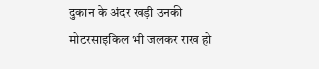दुकान के अंदर खड़ी उनकी मोटरसाइकिल भी जलकर राख हो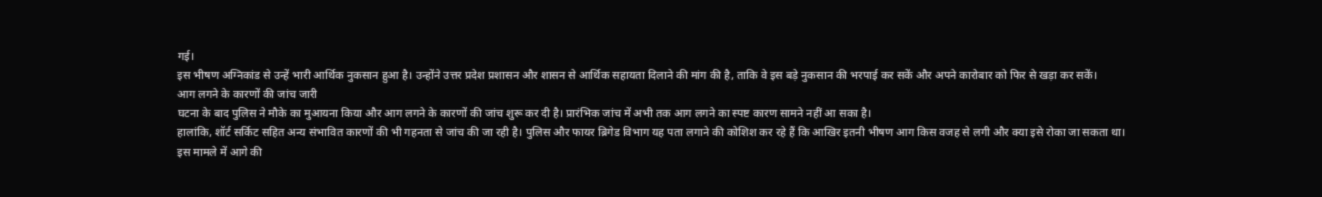गई।
इस भीषण अग्निकांड से उन्हें भारी आर्थिक नुकसान हुआ है। उन्होंने उत्तर प्रदेश प्रशासन और शासन से आर्थिक सहायता दिलाने की मांग की है, ताकि वे इस बड़े नुकसान की भरपाई कर सकें और अपने कारोबार को फिर से खड़ा कर सकें।
आग लगने के कारणों की जांच जारी
घटना के बाद पुलिस ने मौके का मुआयना किया और आग लगने के कारणों की जांच शुरू कर दी है। प्रारंभिक जांच में अभी तक आग लगने का स्पष्ट कारण सामने नहीं आ सका है।
हालांकि, शॉर्ट सर्किट सहित अन्य संभावित कारणों की भी गहनता से जांच की जा रही है। पुलिस और फायर ब्रिगेड विभाग यह पता लगाने की कोशिश कर रहे हैं कि आखिर इतनी भीषण आग किस वजह से लगी और क्या इसे रोका जा सकता था।
इस मामले में आगे की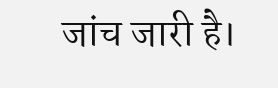जांच जारी है।